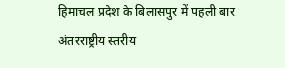हिमाचल प्रदेश के बिलासपुर में पहली बार अंतरराष्ट्रीय स्तरीय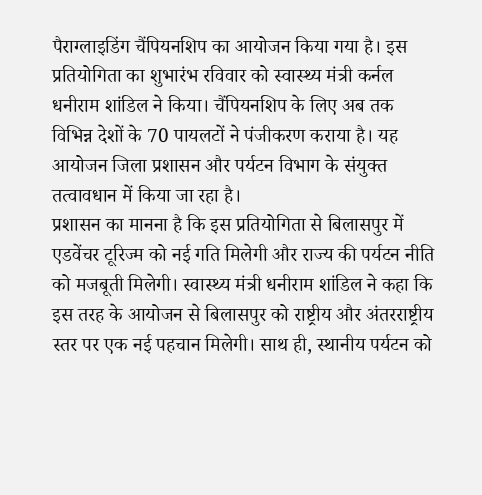पैराग्लाइडिंग चैंपियनशिप का आयोजन किया गया है। इस प्रतियोगिता का शुभारंभ रविवार को स्वास्थ्य मंत्री कर्नल धनीराम शांडिल ने किया। चैंपियनशिप के लिए अब तक विभिन्न देशों के 70 पायलटों ने पंजीकरण कराया है। यह आयोजन जिला प्रशासन और पर्यटन विभाग के संयुक्त तत्वावधान में किया जा रहा है।
प्रशासन का मानना है कि इस प्रतियोगिता से बिलासपुर में एडवेंचर टूरिज्म को नई गति मिलेगी और राज्य की पर्यटन नीति को मजबूती मिलेगी। स्वास्थ्य मंत्री धनीराम शांडिल ने कहा कि इस तरह के आयोजन से बिलासपुर को राष्ट्रीय और अंतरराष्ट्रीय स्तर पर एक नई पहचान मिलेगी। साथ ही, स्थानीय पर्यटन को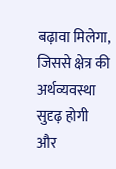बढ़ावा मिलेगा, जिससे क्षेत्र की अर्थव्यवस्था सुदृढ़ होगी और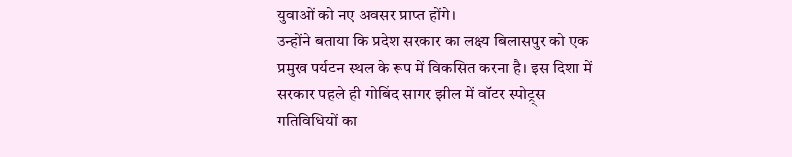युवाओं को नए अवसर प्राप्त होंगे।
उन्होंने बताया कि प्रदेश सरकार का लक्ष्य बिलासपुर को एक प्रमुख पर्यटन स्थल के रूप में विकसित करना है। इस दिशा में सरकार पहले ही गोबिंद सागर झील में वॉटर स्पोट्र्स गतिविधियों का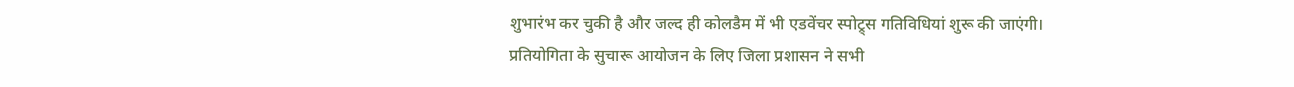शुभारंभ कर चुकी है और जल्द ही कोलडैम में भी एडवेंचर स्पोट्र्स गतिविधियां शुरू की जाएंगी।
प्रतियोगिता के सुचारू आयोजन के लिए जिला प्रशासन ने सभी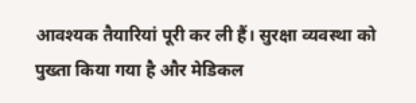आवश्यक तैयारियां पूरी कर ली हैं। सुरक्षा व्यवस्था को पुख्ता किया गया है और मेडिकल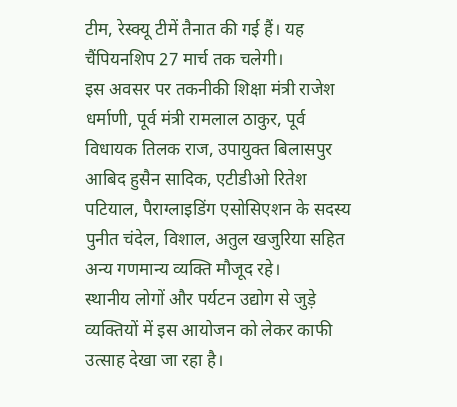टीम, रेस्क्यू टीमें तैनात की गई हैं। यह चैंपियनशिप 27 मार्च तक चलेगी।
इस अवसर पर तकनीकी शिक्षा मंत्री राजेश धर्माणी, पूर्व मंत्री रामलाल ठाकुर, पूर्व विधायक तिलक राज, उपायुक्त बिलासपुर आबिद हुसैन सादिक, एटीडीओ रितेश पटियाल, पैराग्लाइडिंग एसोसिएशन के सदस्य पुनीत चंदेल, विशाल, अतुल खजुरिया सहित अन्य गणमान्य व्यक्ति मौजूद रहे।
स्थानीय लोगों और पर्यटन उद्योग से जुड़े व्यक्तियों में इस आयोजन को लेकर काफी उत्साह देखा जा रहा है।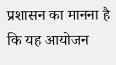प्रशासन का मानना है कि यह आयोजन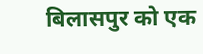बिलासपुर को एक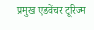प्रमुख एडवेंचर टूरिज्म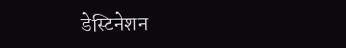डेस्टिनेशन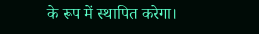के रूप में स्थापित करेगा।